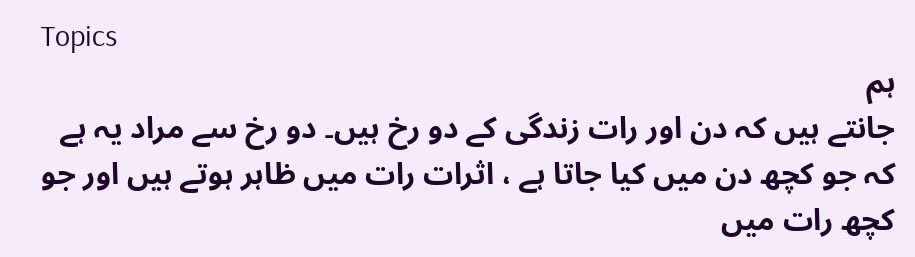Topics
ہم
جانتے ہیں کہ دن اور رات زندگی کے دو رخ ہیں۔ دو رخ سے مراد یہ ہے
کہ جو کچھ دن میں کیا جاتا ہے ، اثرات رات میں ظاہر ہوتے ہیں اور جو کچھ رات میں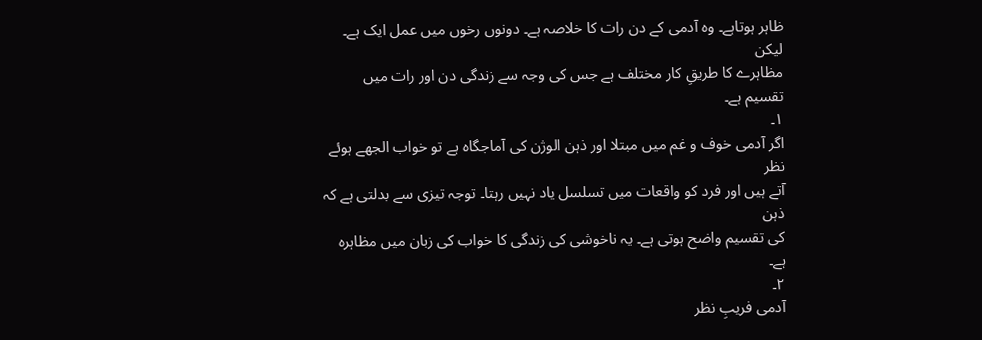ظاہر ہوتاہے۔ وہ آدمی کے دن رات کا خلاصہ ہے۔ دونوں رخوں میں عمل ایک ہے۔ لیکن
مظاہرے کا طریقِ کار مختلف ہے جس کی وجہ سے زندگی دن اور رات میں تقسیم ہے۔
۱۔
اگر آدمی خوف و غم میں مبتلا اور ذہن الوژن کی آماجگاہ ہے تو خواب الجھے ہوئے نظر
آتے ہیں اور فرد کو واقعات میں تسلسل یاد نہیں رہتا۔ توجہ تیزی سے بدلتی ہے کہ ذہن
کی تقسیم واضح ہوتی ہے۔ یہ ناخوشی کی زندگی کا خواب کی زبان میں مظاہرہ ہے۔
۲۔
آدمی فریبِ نظر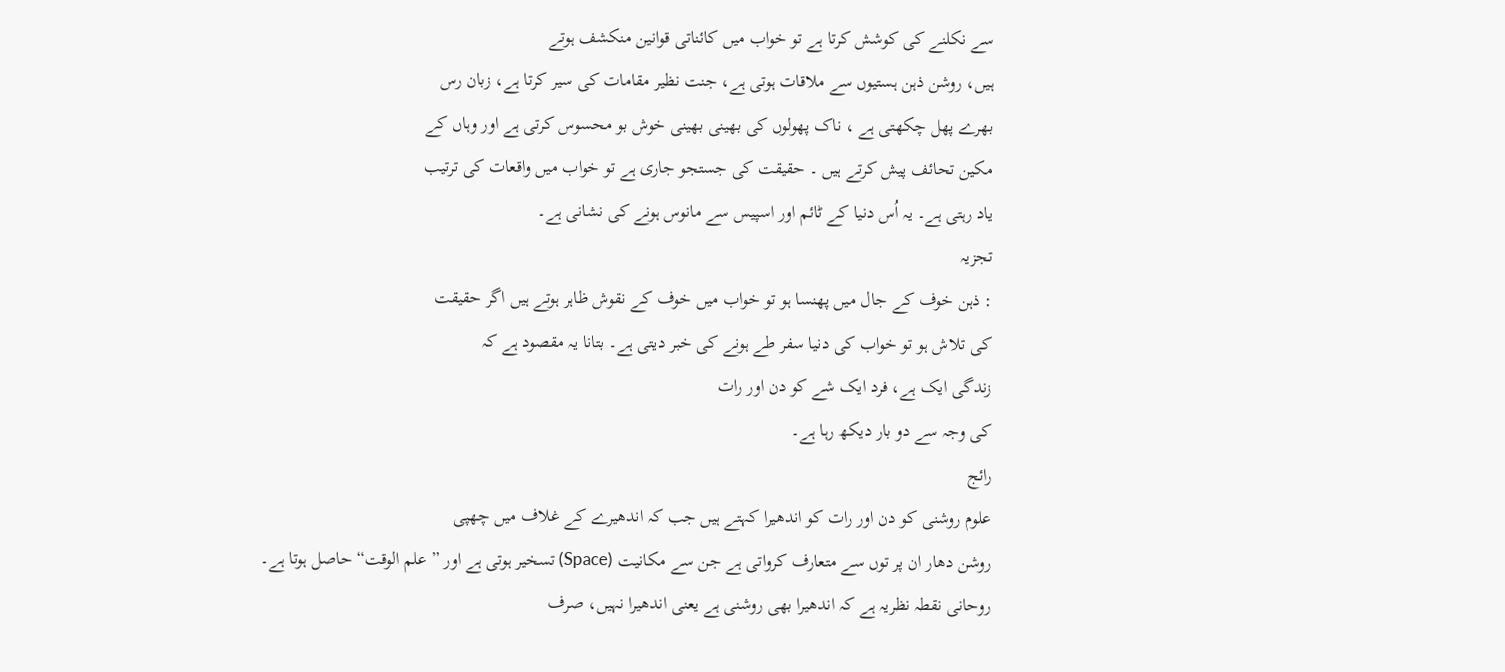سے نکلنے کی کوشش کرتا ہے تو خواب میں کائناتی قوانین منکشف ہوتے
ہیں، روشن ذہن ہستیوں سے ملاقات ہوتی ہے، جنت نظیر مقامات کی سیر کرتا ہے، زبان رس
بھرے پھل چکھتی ہے ، ناک پھولوں کی بھینی بھینی خوش بو محسوس کرتی ہے اور وہاں کے
مکین تحائف پیش کرتے ہیں ۔ حقیقت کی جستجو جاری ہے تو خواب میں واقعات کی ترتیب
یاد رہتی ہے۔ یہ اُس دنیا کے ٹائم اور اسپیس سے مانوس ہونے کی نشانی ہے۔
تجزیہ
: ذہن خوف کے جال میں پھنسا ہو تو خواب میں خوف کے نقوش ظاہر ہوتے ہیں اگر حقیقت
کی تلاش ہو تو خواب کی دنیا سفر طے ہونے کی خبر دیتی ہے۔ بتانا یہ مقصود ہے کہ
زندگی ایک ہے، فرد ایک شے کو دن اور رات
کی وجہ سے دو بار دیکھ رہا ہے۔
رائج
علوم روشنی کو دن اور رات کو اندھیرا کہتے ہیں جب کہ اندھیرے کے غلاف میں چھپی
روشن دھار ان پر توں سے متعارف کرواتی ہے جن سے مکانیت (Space) تسخیر ہوتی ہے اور ” علم الوقت“ حاصل ہوتا ہے۔
روحانی نقطہ نظریہ ہے کہ اندھیرا بھی روشنی ہے یعنی اندھیرا نہیں، صرف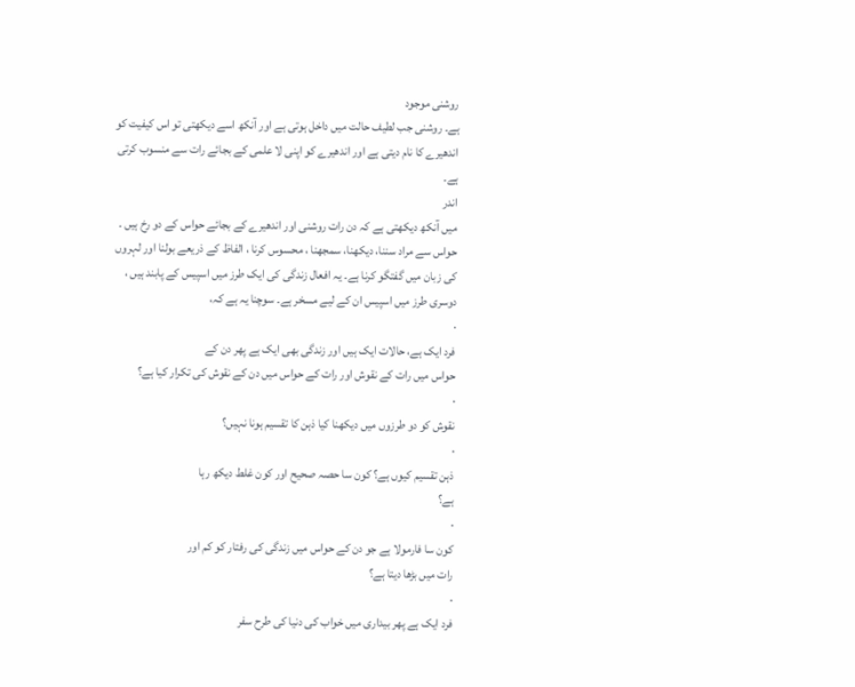روشنی موجود
ہے۔ روشنی جب لطیف حالت میں داخل ہوتی ہے اور آنکھ اسے دیکھتی تو اس کیفیت کو
اندھیرے کا نام دیتی ہے اور اندھیرے کو اپنی لا علمی کے بجائے رات سے منسوب کرتی
ہے۔
اندر
میں آنکھ دیکھتی ہے کہ دن رات روشنی اور اندھیرے کے بجائے حواس کے دو رخ ہیں ۔
حواس سے مراد سننا، دیکھنا، سمجھنا ، محسوس کرنا ، الفاظ کے ذریعے بولنا اور لہروں
کی زبان میں گفتگو کرنا ہے۔ یہ افعال زندگی کی ایک طرز میں اسپیس کے پابند ہیں ،
دوسری طرز میں اسپیس ان کے لیے مسخر ہے۔ سوچنا یہ ہے کہ،
·
فرد ایک ہے، حالات ایک ہیں اور زندگی بھی ایک ہے پھر دن کے
حواس میں رات کے نقوش اور رات کے حواس میں دن کے نقوش کی تکرار کیا ہے؟
·
نقوش کو دو طرزوں میں دیکھنا کیا ذہن کا تقسیم ہونا نہیں؟
·
ذہن تقسیم کیوں ہے؟ کون سا حصہ صحیح اور کون غلط دیکھ رہا
ہے؟
·
کون سا فارمولا ہے جو دن کے حواس میں زندگی کی رفتار کو کم اور
رات میں بڑھا دیتا ہے؟
·
فرد ایک ہے پھر بیداری میں خواب کی دنیا کی طرح سفر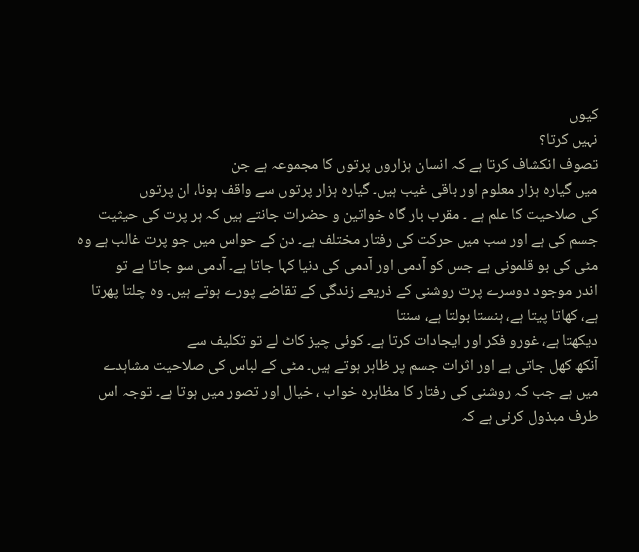کیوں
نہیں کرتا؟
تصوف انکشاف کرتا ہے کہ انسان ہزاروں پرتوں کا مجموعہ ہے جن
میں گیارہ ہزار معلوم اور باقی غیب ہیں۔ گیارہ ہزار پرتوں سے واقف ہونا، ان پرتوں
کی صلاحیت کا علم ہے ۔ مقرب بار گاہ خواتین و حضرات جانتے ہیں کہ ہر پرت کی حیثیت
جسم کی ہے اور سب میں حرکت کی رفتار مختلف ہے۔ دن کے حواس میں جو پرت غالب ہے وہ
مٹی کی بو قلمونی ہے جس کو آدمی اور آدمی کی دنیا کہا جاتا ہے۔ آدمی سو جاتا ہے تو
اندر موجود دوسرے پرت روشنی کے ذریعے زندگی کے تقاضے پورے ہوتے ہیں۔ وہ چلتا پھرتا
ہے، کھاتا پیتا ہے، ہنستا بولتا ہے، سنتا
دیکھتا ہے، غورو فکر اور ایجادات کرتا ہے۔ کوئی چیز کاٹ لے تو تکلیف سے
آنکھ کھل جاتی ہے اور اثرات جسم پر ظاہر ہوتے ہیں۔ مٹی کے لباس کی صلاحیت مشاہدے
میں ہے جب کہ روشنی کی رفتار کا مظاہرہ خواب ، خیال اور تصور میں ہوتا ہے۔ توجہ اس
طرف مبذول کرنی ہے کہ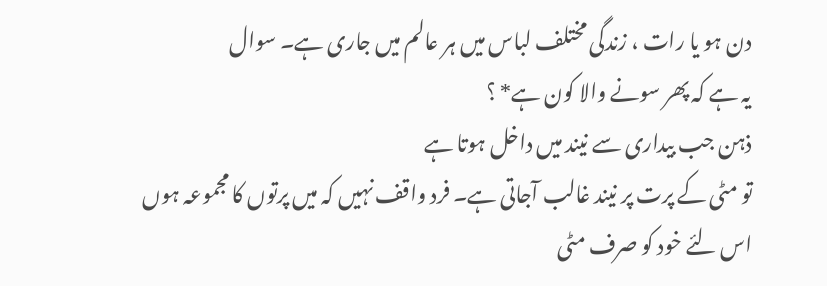دن ہو یا رات ، زندگی مختلف لباس میں ہر عالم میں جاری ہے۔ سوال
یہ ہے کہ پھر سونے والا کون ہے* ؟
ذہن جب بیداری سے نیند میں داخل ہوتا ہے
تو مٹی کے پرت پر نیند غالب آجاتی ہے۔ فرد واقف نہیں کہ میں پرتوں کا مجموعہ ہوں
اس لئے خود کو صرف مٹی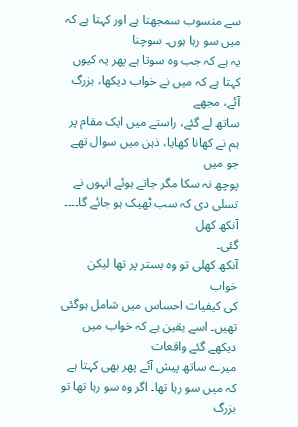سے منسوب سمجھتا ہے اور کہتا ہے کہ میں سو رہا ہوں۔ سوچنا
یہ ہے کہ جب وہ سوتا ہے پھر یہ کیوں کہتا ہے کہ میں نے خواب دیکھا، بزرگ آئے، مجھے
ساتھ لے گئے، راستے میں ایک مقام پر ہم نے کھانا کھایا، ذہن میں سوال تھے جو میں
پوچھ نہ سکا مگر جاتے ہوئے انہوں نے تسلی دی کہ سب ٹھیک ہو جائے گا۔۔۔۔ آنکھ کھل
گئی۔
آنکھ کھلی تو وہ بستر پر تھا لیکن خواب
کی کیفیات احساس میں شامل ہوگئی تھیں۔ اسے یقین ہے کہ خواب میں دیکھے گئے واقعات
میرے ساتھ پیش آئے پھر بھی کہتا ہے کہ میں سو رہا تھا۔ اگر وہ سو رہا تھا تو بزرگ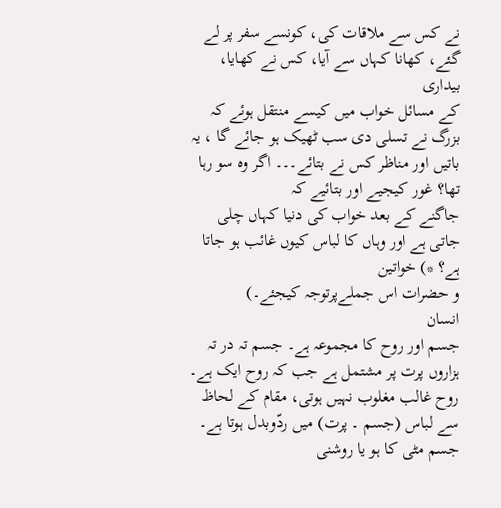نے کس سے ملاقات کی، کونسے سفر پر لے گئے، کھانا کہاں سے آیا، کس نے کھایا، بیداری
کے مسائل خواب میں کیسے منتقل ہوئے کہ بزرگ نے تسلی دی سب ٹھیک ہو جائے گا ، یہ
باتیں اور مناظر کس نے بتائے۔۔۔ اگر وہ سو رہا تھا؟ غور کیجیے اور بتائیے کہ
جاگنے کے بعد خواب کی دنیا کہاں چلی جاتی ہے اور وہاں کا لباس کیوں غائب ہو جاتا
ہے؟ *) خواتین
و حضرات اس جملےپرتوجہ کیجئے۔)
انسان
جسم اور روح کا مجموعہ ہے۔ جسم تہ در تہ ہزاروں پرت پر مشتمل ہے جب کہ روح ایک ہے۔
روح غالب مغلوب نہیں ہوتی، مقام کے لحاظ سے لباس (جسم ۔ پرت) میں ردّوبدل ہوتا ہے۔
جسم مٹی کا ہو یا روشنی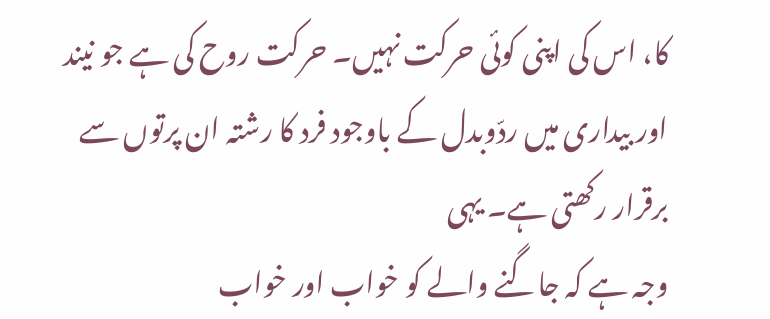کا، اس کی اپنی کوئی حرکت نہیں۔ حرکت روح کی ہے جو نیند
اور بیداری میں ردّوبدل کے باوجود فرد کا رشتہ ان پرتوں سے برقرار رکھتی ہے۔ یہی
وجہ ہے کہ جاگنے والے کو خواب اور خواب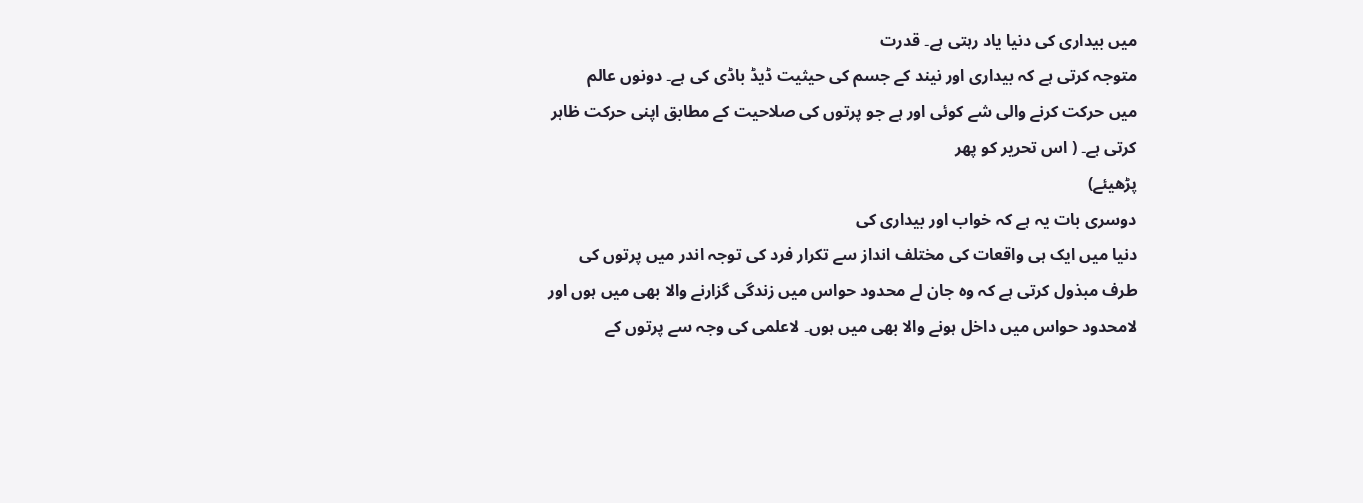میں بیداری کی دنیا یاد رہتی ہے۔ قدرت
متوجہ کرتی ہے کہ بیداری اور نیند کے جسم کی حیثیت ڈیڈ باڈی کی ہے۔ دونوں عالم
میں حرکت کرنے والی شے کوئی اور ہے جو پرتوں کی صلاحیت کے مطابق اپنی حرکت ظاہر
کرتی ہے۔ ( اس تحریر کو پھر
پڑھیئے)
دوسری بات یہ ہے کہ خواب اور بیداری کی
دنیا میں ایک ہی واقعات کی مختلف انداز سے تکرار فرد کی توجہ اندر میں پرتوں کی
طرف مبذول کرتی ہے کہ وہ جان لے محدود حواس میں زندگی گزارنے والا بھی میں ہوں اور
لامحدود حواس میں داخل ہونے والا بھی میں ہوں۔ لاعلمی کی وجہ سے پرتوں کے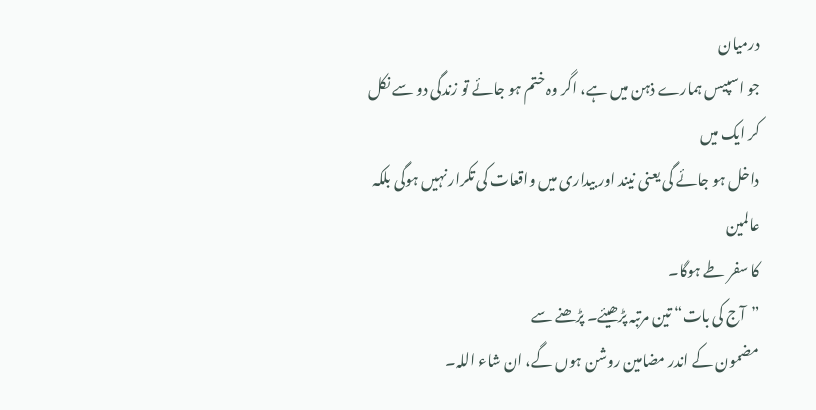درمیان
جو اسپیس ہمارے ذہن میں ہے، اگر وہ ختم ہو جائے تو زندگی دو سے نکل کر ایک میں
داخل ہو جائے گی یعنی نیند اور بیداری میں واقعات کی تکرار نہیں ہوگی بلکہ عالمین
کا سفر طے ہوگا۔
”آج کی بات“ تین مرتبہ پڑھیئے۔ پڑھنے سے
مضمون کے اندر مضامین روشن ہوں گے، ان شاء اللہ۔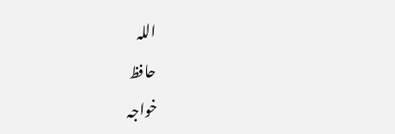اللہ
حافظ
خواجہ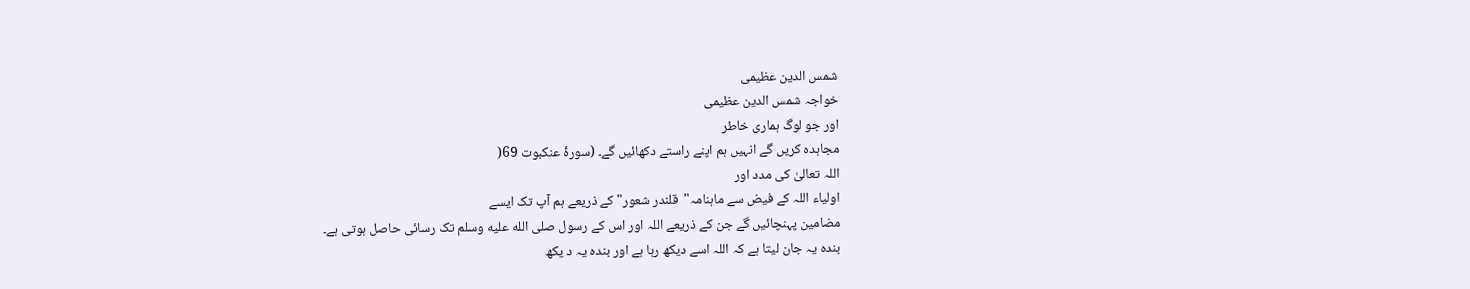شمس الدین عظیمی
خواجہ شمس الدين عظیمی
اور جو لوگ ہماری خاطر
مجاہدہ کریں گے انہیں ہم اپنے راستے دکھائیں گے۔ (سورۂ عنکبوت 69(
اللہ تعالیٰ کی مدد اور
اولیاء اللہ کے فیض سے ماہنامہ"قلندر شعور" کے ذریعے ہم آپ تک ایسے
مضامین پہنچائیں گے جن کے ذریعے اللہ اور اس کے رسول صلى الله عليه وسلم تک رسائی حاصل ہوتی ہے۔
بندہ یہ جان لیتا ہے کہ اللہ اسے دیکھ رہا ہے اور بندہ یہ د یکھ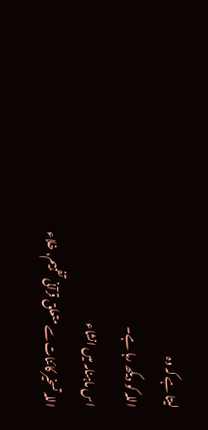لیتا ہے کہ وہ
اللہ کو دیکھ رہا ہے۔
اس ماہنامہ میں انشاء
اللہ تسخیر کائنات سے متعلق قرآنی تفہیم، خلاء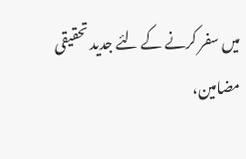میں سفر کرنے کے لئے جدید تحقیقی
مضامین،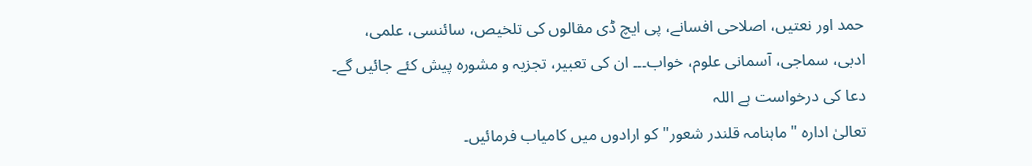حمد اور نعتیں، اصلاحی افسانے، پی ایچ ڈی مقالوں کی تلخیص، سائنسی، علمی،
ادبی، سماجی، آسمانی علوم، خواب۔۔۔ ان کی تعبیر، تجزیہ و مشورہ پیش کئے جائیں گے۔
دعا کی درخواست ہے اللہ
تعالیٰ ادارہ "ماہنامہ قلندر شعور" کو ارادوں میں کامیاب فرمائیں۔